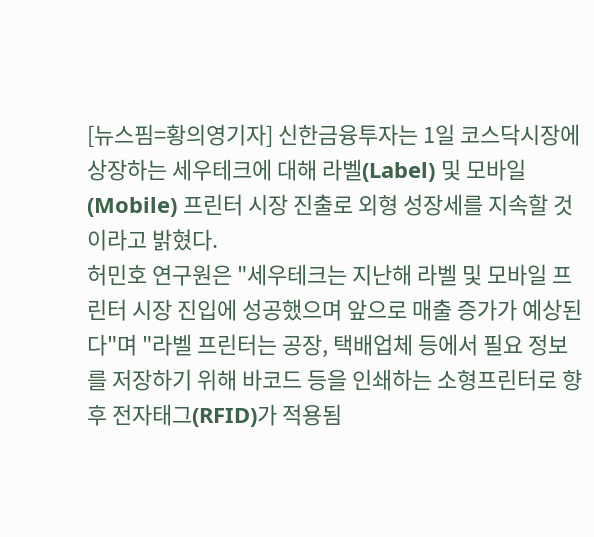[뉴스핌=황의영기자] 신한금융투자는 1일 코스닥시장에 상장하는 세우테크에 대해 라벨(Label) 및 모바일(Mobile) 프린터 시장 진출로 외형 성장세를 지속할 것이라고 밝혔다.
허민호 연구원은 "세우테크는 지난해 라벨 및 모바일 프린터 시장 진입에 성공했으며 앞으로 매출 증가가 예상된다"며 "라벨 프린터는 공장, 택배업체 등에서 필요 정보를 저장하기 위해 바코드 등을 인쇄하는 소형프린터로 향후 전자태그(RFID)가 적용됨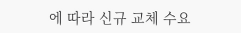에 따라 신규 교체 수요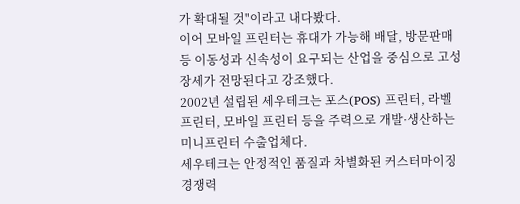가 확대될 것"이라고 내다봤다.
이어 모바일 프린터는 휴대가 가능해 배달, 방문판매 등 이동성과 신속성이 요구되는 산업을 중심으로 고성장세가 전망된다고 강조했다.
2002년 설립된 세우테크는 포스(POS) 프린터, 라벨 프린터, 모바일 프린터 등을 주력으로 개발·생산하는 미니프린터 수출업체다.
세우테크는 안정적인 품질과 차별화된 커스터마이징 경쟁력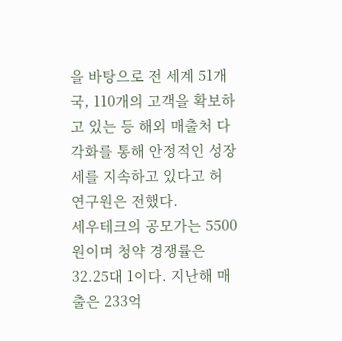을 바탕으로 전 세계 51개국, 110개의 고객을 확보하고 있는 등 해외 매출처 다각화를 통해 안정적인 성장세를 지속하고 있다고 허 연구원은 전했다.
세우테크의 공모가는 5500원이며 청약 경쟁률은 32.25대 1이다. 지난해 매출은 233억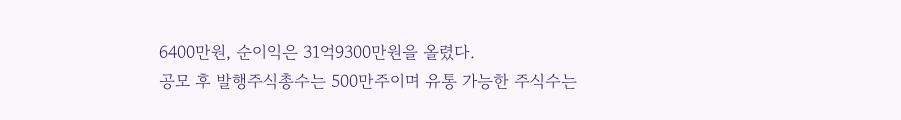6400만원, 순이익은 31억9300만원을 올렸다.
공모 후 발행주식총수는 500만주이며 유통 가능한 주식수는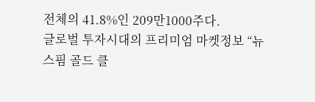전체의 41.8%인 209만1000주다.
글로벌 투자시대의 프리미엄 마켓정보 “뉴스핌 골드 클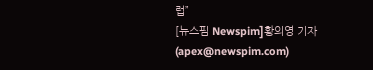럽”
[뉴스핌 Newspim]황의영 기자 (apex@newspim.com)